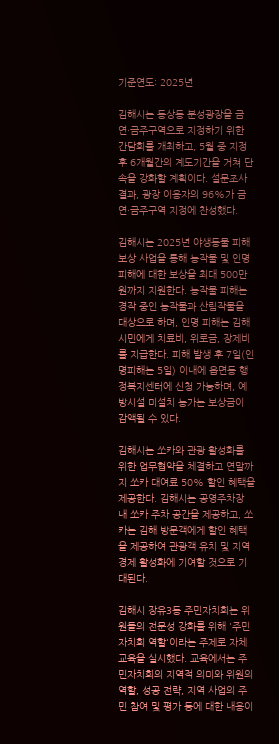기준연도: 2025년

김해시는 동상동 분성광장을 금연·금주구역으로 지정하기 위한 간담회를 개최하고, 5월 중 지정 후 6개월간의 계도기간을 거쳐 단속을 강화할 계획이다. 설문조사 결과, 광장 이용자의 96%가 금연·금주구역 지정에 찬성했다.

김해시는 2025년 야생동물 피해보상 사업을 통해 농작물 및 인명 피해에 대한 보상을 최대 500만원까지 지원한다. 농작물 피해는 경작 중인 농작물과 산림작물을 대상으로 하며, 인명 피해는 김해시민에게 치료비, 위로금, 장제비를 지급한다. 피해 발생 후 7일(인명피해는 5일) 이내에 읍면동 행정복지센터에 신청 가능하며, 예방시설 미설치 농가는 보상금이 감액될 수 있다.

김해시는 쏘카와 관광 활성화를 위한 업무협약을 체결하고 연말까지 쏘카 대여료 50% 할인 혜택을 제공한다. 김해시는 공영주차장 내 쏘카 주차 공간을 제공하고, 쏘카는 김해 방문객에게 할인 혜택을 제공하여 관광객 유치 및 지역 경제 활성화에 기여할 것으로 기대된다.

김해시 장유3동 주민자치회는 위원들의 전문성 강화를 위해 '주민자치회 역할'이라는 주제로 자체 교육을 실시했다. 교육에서는 주민자치회의 지역적 의미와 위원의 역할, 성공 전략, 지역 사업의 주민 참여 및 평가 등에 대한 내용이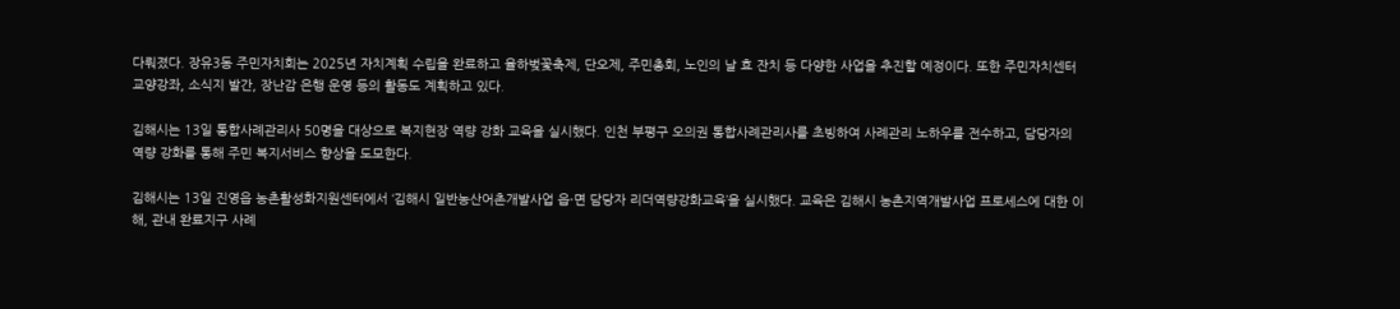다뤄졌다. 장유3동 주민자치회는 2025년 자치계획 수립을 완료하고 율하벚꽃축제, 단오제, 주민총회, 노인의 날 효 잔치 등 다양한 사업을 추진할 예정이다. 또한 주민자치센터 교양강좌, 소식지 발간, 장난감 은행 운영 등의 활동도 계획하고 있다.

김해시는 13일 통합사례관리사 50명을 대상으로 복지현장 역량 강화 교육을 실시했다. 인천 부평구 오의권 통합사례관리사를 초빙하여 사례관리 노하우를 전수하고, 담당자의 역량 강화를 통해 주민 복지서비스 향상을 도모한다.

김해시는 13일 진영읍 농촌활성화지원센터에서 ‘김해시 일반농산어촌개발사업 읍·면 담당자 리더역량강화교육’을 실시했다. 교육은 김해시 농촌지역개발사업 프로세스에 대한 이해, 관내 완료지구 사례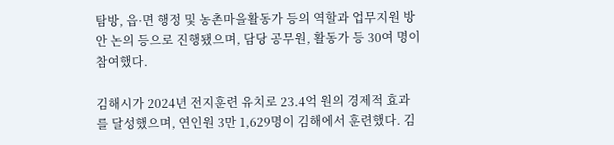탐방, 읍·면 행정 및 농촌마을활동가 등의 역할과 업무지원 방안 논의 등으로 진행됐으며, 담당 공무원, 활동가 등 30여 명이 참여했다.

김해시가 2024년 전지훈련 유치로 23.4억 원의 경제적 효과를 달성했으며, 연인원 3만 1,629명이 김해에서 훈련했다. 김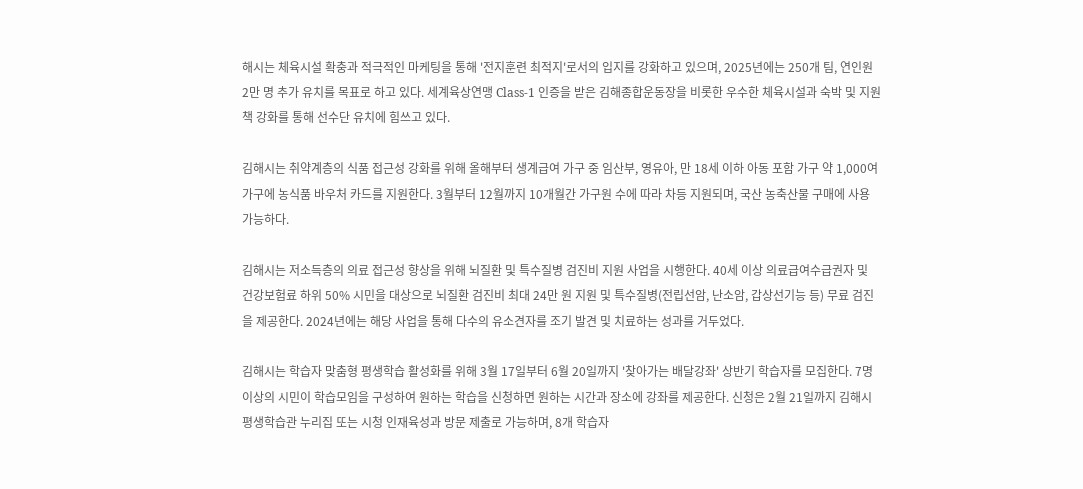해시는 체육시설 확충과 적극적인 마케팅을 통해 '전지훈련 최적지'로서의 입지를 강화하고 있으며, 2025년에는 250개 팀, 연인원 2만 명 추가 유치를 목표로 하고 있다. 세계육상연맹 Class-1 인증을 받은 김해종합운동장을 비롯한 우수한 체육시설과 숙박 및 지원책 강화를 통해 선수단 유치에 힘쓰고 있다.

김해시는 취약계층의 식품 접근성 강화를 위해 올해부터 생계급여 가구 중 임산부, 영유아, 만 18세 이하 아동 포함 가구 약 1,000여 가구에 농식품 바우처 카드를 지원한다. 3월부터 12월까지 10개월간 가구원 수에 따라 차등 지원되며, 국산 농축산물 구매에 사용 가능하다.

김해시는 저소득층의 의료 접근성 향상을 위해 뇌질환 및 특수질병 검진비 지원 사업을 시행한다. 40세 이상 의료급여수급권자 및 건강보험료 하위 50% 시민을 대상으로 뇌질환 검진비 최대 24만 원 지원 및 특수질병(전립선암, 난소암, 갑상선기능 등) 무료 검진을 제공한다. 2024년에는 해당 사업을 통해 다수의 유소견자를 조기 발견 및 치료하는 성과를 거두었다.

김해시는 학습자 맞춤형 평생학습 활성화를 위해 3월 17일부터 6월 20일까지 '찾아가는 배달강좌' 상반기 학습자를 모집한다. 7명 이상의 시민이 학습모임을 구성하여 원하는 학습을 신청하면 원하는 시간과 장소에 강좌를 제공한다. 신청은 2월 21일까지 김해시 평생학습관 누리집 또는 시청 인재육성과 방문 제출로 가능하며, 8개 학습자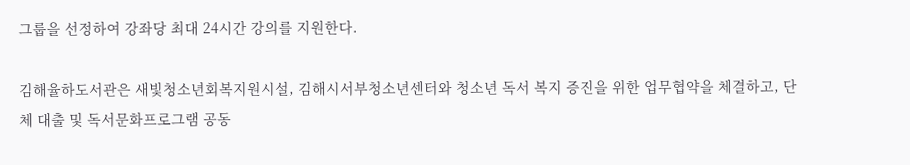그룹을 선정하여 강좌당 최대 24시간 강의를 지원한다.

김해율하도서관은 새빛청소년회복지원시설, 김해시서부청소년센터와 청소년 독서 복지 증진을 위한 업무협약을 체결하고, 단체 대출 및 독서문화프로그램 공동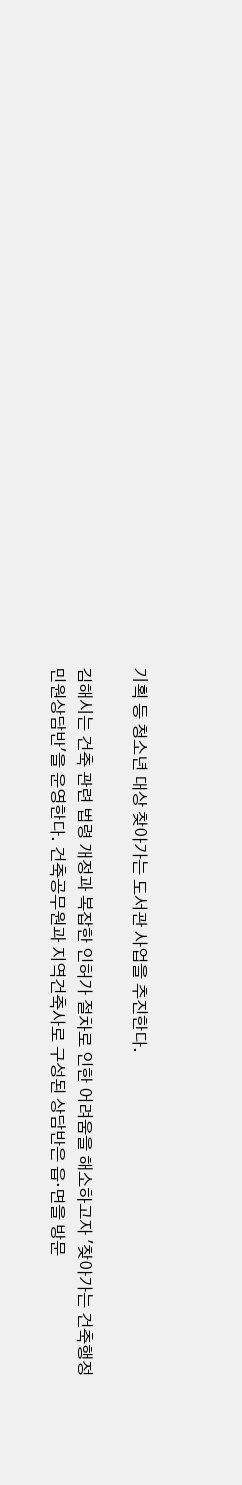기획 등 청소년 대상 찾아가는 도서관 사업을 추진한다.

김해시는 건축 관련 법령 개정과 복잡한 인허가 절차로 인한 어려움을 해소하고자 '찾아가는 건축행정 민원상담반'을 운영한다. 건축공무원과 지역건축사로 구성된 상담반은 읍·면을 방문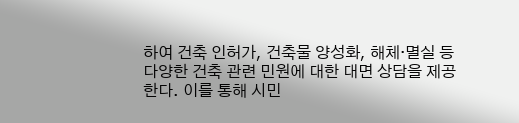하여 건축 인허가, 건축물 양성화, 해체·멸실 등 다양한 건축 관련 민원에 대한 대면 상담을 제공한다. 이를 통해 시민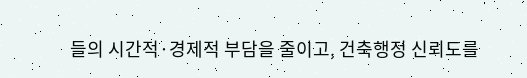들의 시간적·경제적 부담을 줄이고, 건축행정 신뢰도를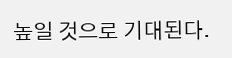높일 것으로 기대된다.